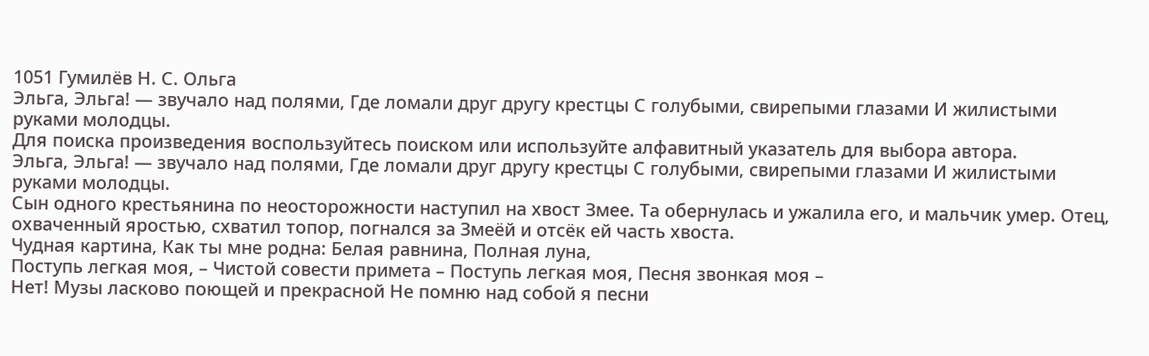1051 Гумилёв Н. С. Ольга
Эльга, Эльга! — звучало над полями, Где ломали друг другу крестцы С голубыми, свирепыми глазами И жилистыми руками молодцы.
Для поиска произведения воспользуйтесь поиском или используйте алфавитный указатель для выбора автора.
Эльга, Эльга! — звучало над полями, Где ломали друг другу крестцы С голубыми, свирепыми глазами И жилистыми руками молодцы.
Сын одного крестьянина по неосторожности наступил на хвост Змее. Та обернулась и ужалила его, и мальчик умер. Отец, охваченный яростью, схватил топор, погнался за Змеёй и отсёк ей часть хвоста.
Чудная картина, Как ты мне родна: Белая равнина, Полная луна,
Поступь легкая моя, – Чистой совести примета – Поступь легкая моя, Песня звонкая моя –
Нет! Музы ласково поющей и прекрасной Не помню над собой я песни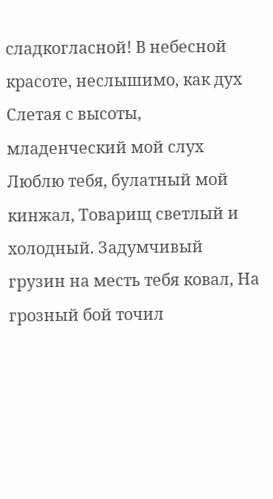сладкогласной! В небесной красоте, неслышимо, как дух Слетая с высоты, младенческий мой слух
Люблю тебя, булатный мой кинжал, Товарищ светлый и холодный. Задумчивый грузин на месть тебя ковал, На грозный бой точил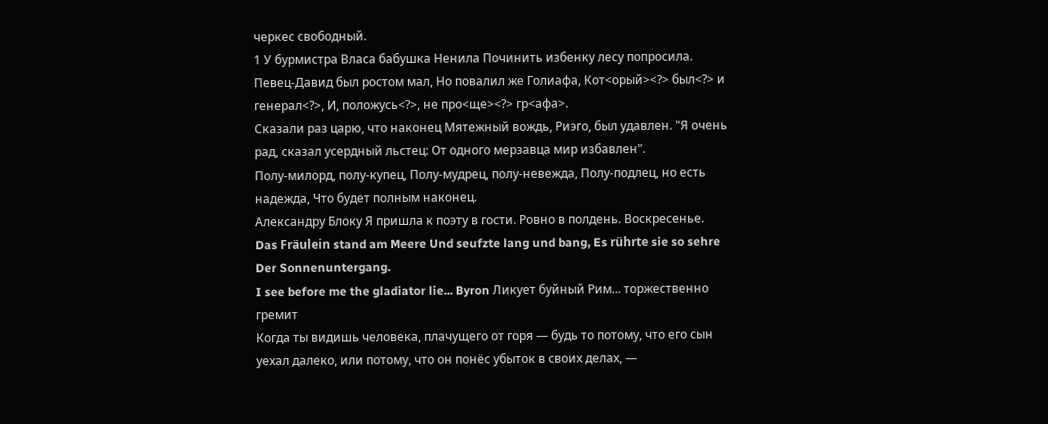черкес свободный.
1 У бурмистра Власа бабушка Ненила Починить избенку лесу попросила.
Певец-Давид был ростом мал, Но повалил же Голиафа, Кот<орый><?> был<?> и генерал<?>, И, положусь<?>, не про<ще><?> гр<афа>.
Сказали раз царю, что наконец Мятежный вождь, Риэго, был удавлен. "Я очень рад, сказал усердный льстец: От одного мерзавца мир избавлен".
Полу-милорд, полу-купец, Полу-мудрец, полу-невежда, Полу-подлец, но есть надежда, Что будет полным наконец.
Александру Блоку Я пришла к поэту в гости. Ровно в полдень. Воскресенье.
Das Fräulein stand am Meere Und seufzte lang und bang, Es rührte sie so sehre Der Sonnenuntergang.
I see before me the gladiator lie... Byron Ликует буйный Рим... торжественно гремит
Когда ты видишь человека, плачущего от горя — будь то потому, что его сын уехал далеко, или потому, что он понёс убыток в своих делах, —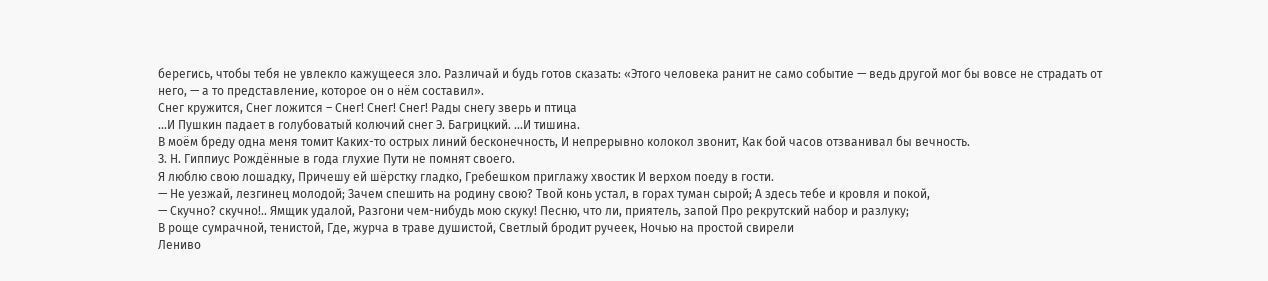берегись, чтобы тебя не увлекло кажущееся зло. Различай и будь готов сказать: «Этого человека ранит не само событие — ведь другой мог бы вовсе не страдать от него, — а то представление, которое он о нём составил».
Снег кружится, Снег ложится – Снег! Снег! Снег! Рады снегу зверь и птица
...И Пушкин падает в голубоватый колючий снег Э. Багрицкий. ...И тишина.
В моём бреду одна меня томит Каких-то острых линий бесконечность, И непрерывно колокол звонит, Как бой часов отзванивал бы вечность.
З. Н. Гиппиус Рождённые в года глухие Пути не помнят своего.
Я люблю свою лошадку, Причешу ей шёрстку гладко, Гребешком приглажу хвостик И верхом поеду в гости.
— Не уезжай, лезгинец молодой; Зачем спешить на родину свою? Твой конь устал, в горах туман сырой; А здесь тебе и кровля и покой,
— Скучно? скучно!.. Ямщик удалой, Разгони чем-нибудь мою скуку! Песню, что ли, приятель, запой Про рекрутский набор и разлуку;
В роще сумрачной, тенистой, Где, журча в траве душистой, Светлый бродит ручеек, Ночью на простой свирели
Лениво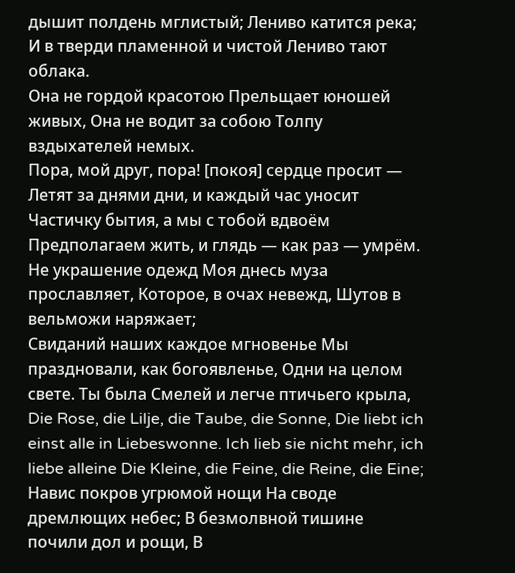дышит полдень мглистый; Лениво катится река; И в тверди пламенной и чистой Лениво тают облака.
Она не гордой красотою Прельщает юношей живых, Она не водит за собою Толпу вздыхателей немых.
Пора, мой друг, пора! [покоя] сердце просит — Летят за днями дни, и каждый час уносит Частичку бытия, а мы с тобой вдвоём Предполагаем жить, и глядь — как раз — умрём.
Не украшение одежд Моя днесь муза прославляет, Которое, в очах невежд, Шутов в вельможи наряжает;
Свиданий наших каждое мгновенье Мы праздновали, как богоявленье, Одни на целом свете. Ты была Смелей и легче птичьего крыла,
Die Rose, die Lilje, die Taube, die Sonne, Die liebt ich einst alle in Liebeswonne. Ich lieb sie nicht mehr, ich liebe alleine Die Kleine, die Feine, die Reine, die Eine;
Навис покров угрюмой нощи На своде дремлющих небес; В безмолвной тишине почили дол и рощи, В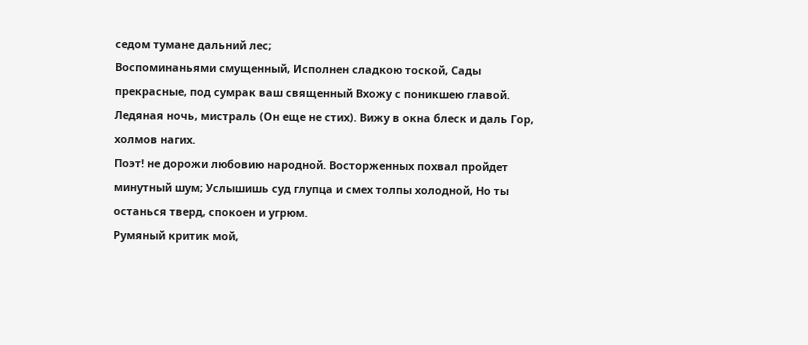седом тумане дальний лес;
Воспоминаньями смущенный, Исполнен сладкою тоской, Сады прекрасные, под сумрак ваш священный Вхожу с поникшею главой.
Ледяная ночь, мистраль (Он еще не стих). Вижу в окна блеск и даль Гор, холмов нагих.
Поэт! не дорожи любовию народной. Восторженных похвал пройдет минутный шум; Услышишь суд глупца и смех толпы холодной, Но ты останься тверд, спокоен и угрюм.
Румяный критик мой,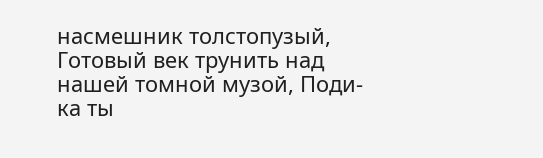насмешник толстопузый, Готовый век трунить над нашей томной музой, Поди-ка ты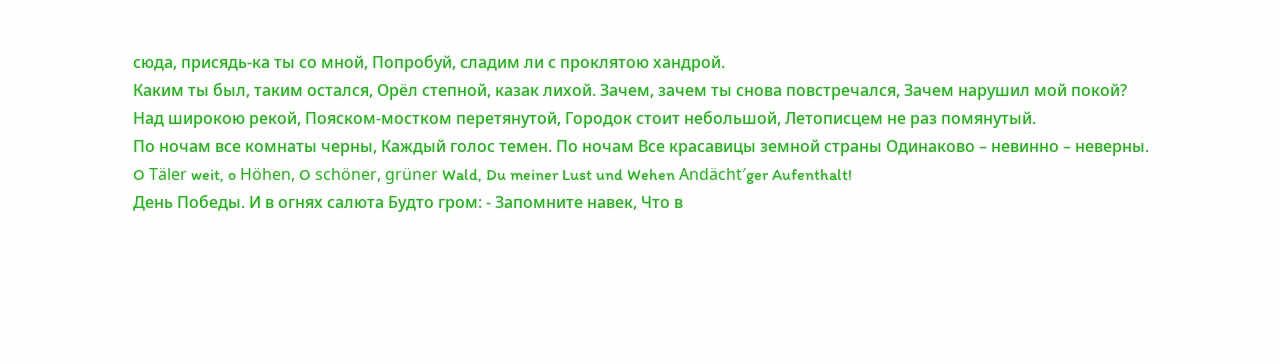сюда, присядь-ка ты со мной, Попробуй, сладим ли с проклятою хандрой.
Каким ты был, таким остался, Орёл степной, казак лихой. Зачем, зачем ты снова повстречался, Зачем нарушил мой покой?
Над широкою рекой, Пояском-мостком перетянутой, Городок стоит небольшой, Летописцем не раз помянутый.
По ночам все комнаты черны, Каждый голос темен. По ночам Все красавицы земной страны Одинаково – невинно – неверны.
O Täler weit, o Höhen, O schöner, grüner Wald, Du meiner Lust und Wehen Andächt′ger Aufenthalt!
День Победы. И в огнях салюта Будто гром: - Запомните навек, Что в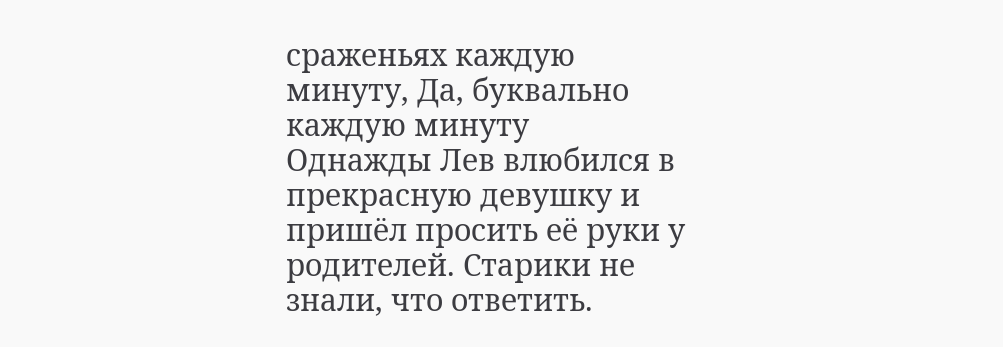сраженьях каждую минуту, Да, буквально каждую минуту
Однажды Лев влюбился в прекрасную девушку и пришёл просить её руки у родителей. Старики не знали, что ответить.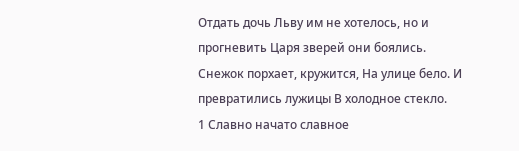Отдать дочь Льву им не хотелось, но и прогневить Царя зверей они боялись.
Снежок порхает, кружится, На улице бело. И превратились лужицы В холодное стекло.
1 Славно начато славное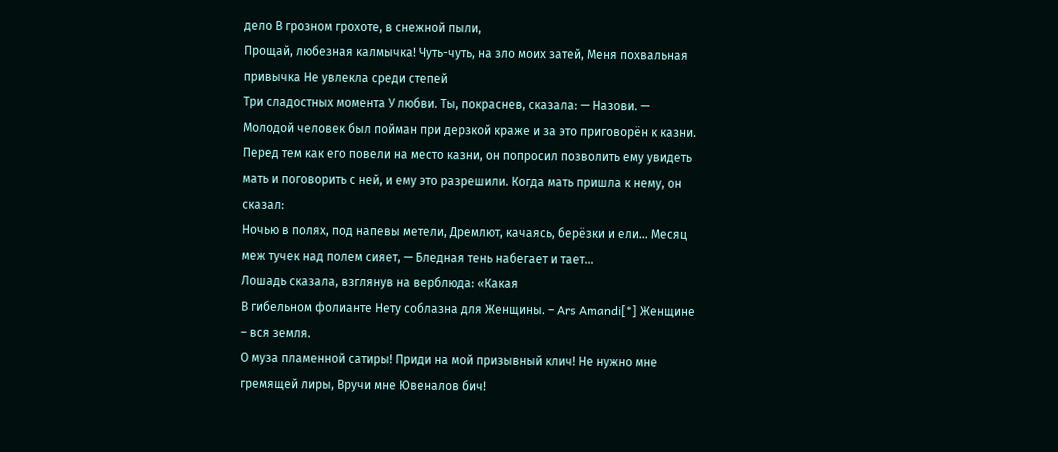дело В грозном грохоте, в снежной пыли,
Прощай, любезная калмычка! Чуть-чуть, на зло моих затей, Меня похвальная привычка Не увлекла среди степей
Три сладостных момента У любви. Ты, покраснев, сказала: — Назови. —
Молодой человек был пойман при дерзкой краже и за это приговорён к казни. Перед тем как его повели на место казни, он попросил позволить ему увидеть мать и поговорить с ней, и ему это разрешили. Когда мать пришла к нему, он сказал:
Ночью в полях, под напевы метели, Дремлют, качаясь, берёзки и ели… Месяц меж тучек над полем сияет, — Бледная тень набегает и тает…
Лошадь сказала, взглянув на верблюда: «Какая
В гибельном фолианте Нету соблазна для Женщины. – Ars Amandi[*] Женщине – вся земля.
О муза пламенной сатиры! Приди на мой призывный клич! Не нужно мне гремящей лиры, Вручи мне Ювеналов бич!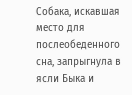Собака, искавшая место для послеобеденного сна, запрыгнула в ясли Быка и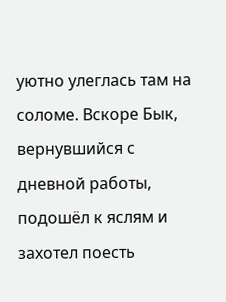уютно улеглась там на соломе. Вскоре Бык, вернувшийся с дневной работы, подошёл к яслям и захотел поесть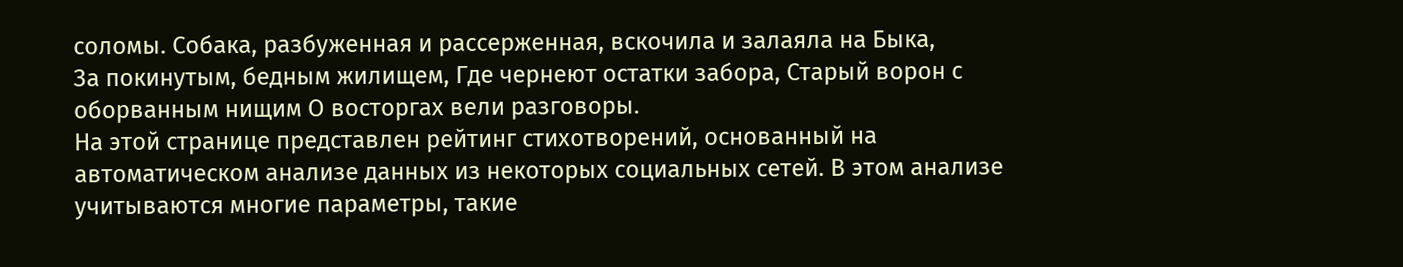соломы. Собака, разбуженная и рассерженная, вскочила и залаяла на Быка,
За покинутым, бедным жилищем, Где чернеют остатки забора, Старый ворон с оборванным нищим О восторгах вели разговоры.
На этой странице представлен рейтинг стихотворений, основанный на автоматическом анализе данных из некоторых социальных сетей. В этом анализе учитываются многие параметры, такие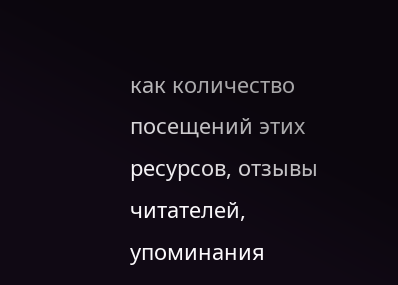как количество посещений этих ресурсов, отзывы читателей, упоминания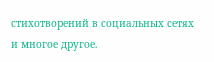стихотворений в социальных сетях и многое другое.